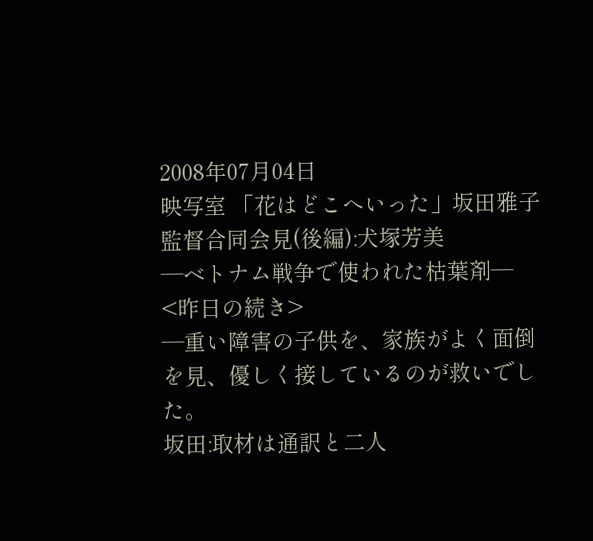2008年07月04日
映写室 「花はどこへいった」坂田雅子監督合同会見(後編):犬塚芳美
―ベトナム戦争で使われた枯葉剤―
<昨日の続き>
―重い障害の子供を、家族がよく面倒を見、優しく接しているのが救いでした。
坂田:取材は通訳と二人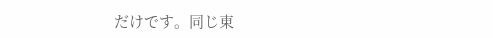だけです。同じ東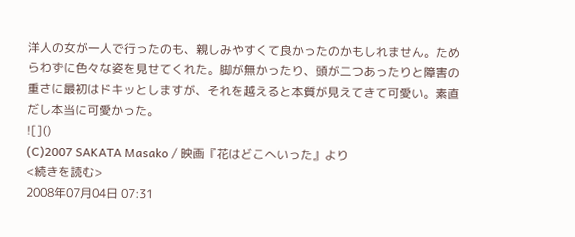洋人の女が一人で行ったのも、親しみやすくて良かったのかもしれません。ためらわずに色々な姿を見せてくれた。脚が無かったり、頭が二つあったりと障害の重さに最初はドキッとしますが、それを越えると本質が見えてきて可愛い。素直だし本当に可愛かった。
![]()
(C)2007 SAKATA Masako / 映画『花はどこへいった』より
<続きを読む>
2008年07月04日 07:31